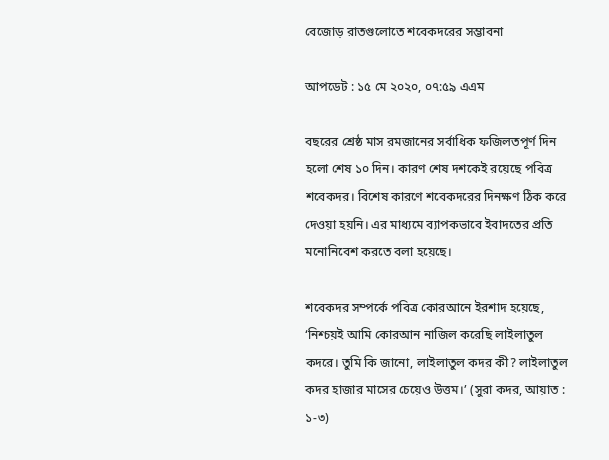বেজোড় রাতগুলোতে শবেকদরের সম্ভাবনা

আপডেট : ১৫ মে ২০২০, ০৭:৫৯ এএম

বছরের শ্রেষ্ঠ মাস রমজানের সর্বাধিক ফজিলতপূর্ণ দিন হলো শেষ ১০ দিন। কারণ শেষ দশকেই রয়েছে পবিত্র শবেকদর। বিশেষ কারণে শবেকদরের দিনক্ষণ ঠিক করে দেওয়া হয়নি। এর মাধ্যমে ব্যাপকভাবে ইবাদতের প্রতি মনোনিবেশ করতে বলা হয়েছে।

শবেকদর সম্পর্কে পবিত্র কোরআনে ইরশাদ হয়েছে, ‘নিশ্চয়ই আমি কোরআন নাজিল করেছি লাইলাতুল কদরে। তুমি কি জানো, লাইলাতুল কদর কী? লাইলাতুল কদর হাজার মাসের চেয়েও উত্তম।’ (সুরা কদর, আয়াত : ১-৩)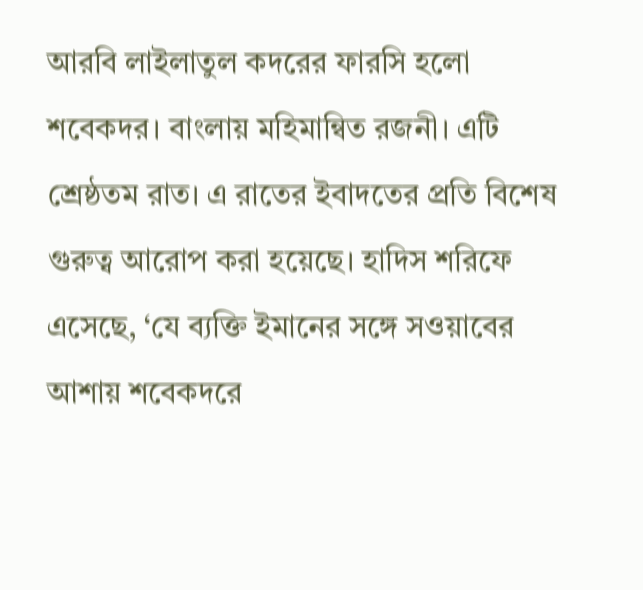আরবি লাইলাতুল কদরের ফারসি হলো শবেকদর। বাংলায় মহিমান্বিত রজনী। এটি শ্রেষ্ঠতম রাত। এ রাতের ইবাদতের প্রতি বিশেষ গুরুত্ব আরোপ করা হয়েছে। হাদিস শরিফে এসেছে, ‘যে ব্যক্তি ইমানের সঙ্গে সওয়াবের আশায় শবেকদরে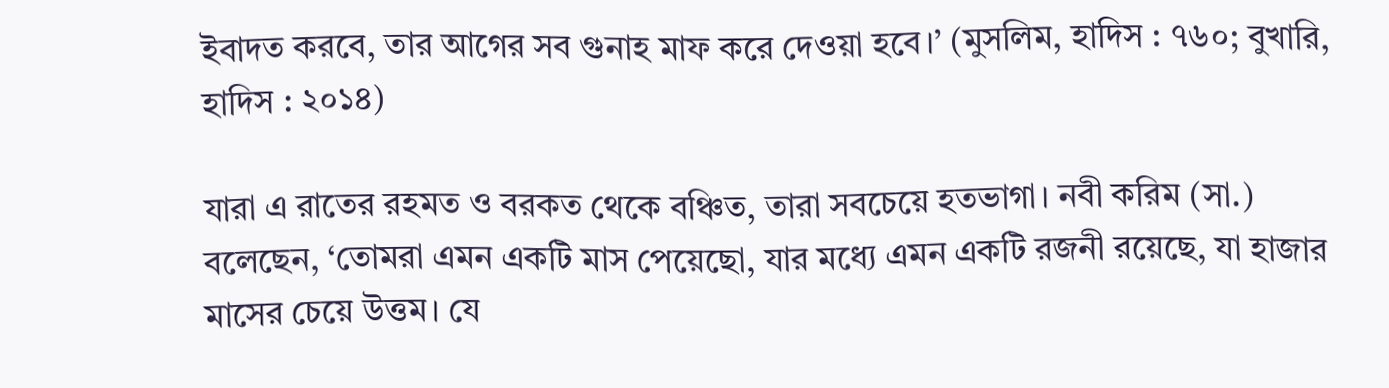ইবাদত করবে, তার আগের সব গুনাহ মাফ করে দেওয়া হবে।’ (মুসলিম, হাদিস : ৭৬০; বুখারি, হাদিস : ২০১৪)

যারা এ রাতের রহমত ও বরকত থেকে বঞ্চিত, তারা সবচেয়ে হতভাগা। নবী করিম (সা.) বলেছেন, ‘তোমরা এমন একটি মাস পেয়েছো, যার মধ্যে এমন একটি রজনী রয়েছে, যা হাজার মাসের চেয়ে উত্তম। যে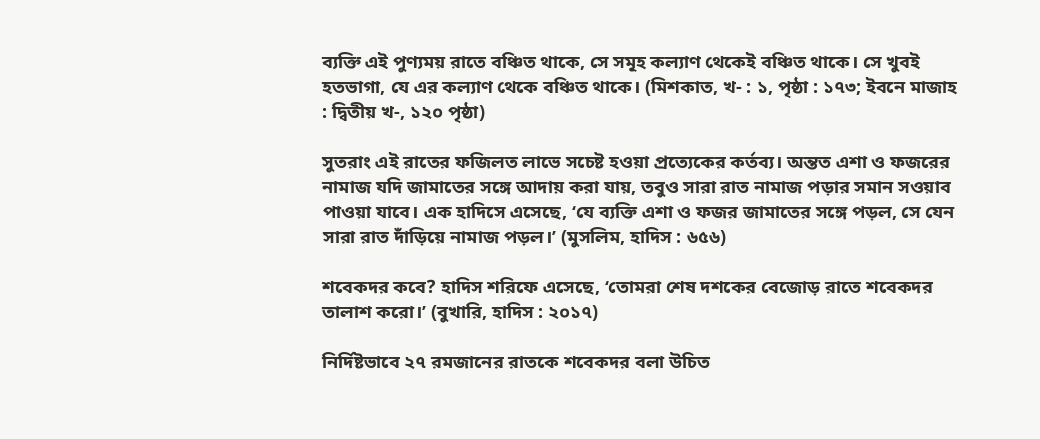ব্যক্তি এই পুণ্যময় রাতে বঞ্চিত থাকে, সে সমূহ কল্যাণ থেকেই বঞ্চিত থাকে। সে খুবই হতভাগা, যে এর কল্যাণ থেকে বঞ্চিত থাকে। (মিশকাত, খ- : ১, পৃষ্ঠা : ১৭৩; ইবনে মাজাহ : দ্বিতীয় খ-, ১২০ পৃষ্ঠা)

সুতরাং এই রাতের ফজিলত লাভে সচেষ্ট হওয়া প্রত্যেকের কর্তব্য। অন্তত এশা ও ফজরের নামাজ যদি জামাতের সঙ্গে আদায় করা যায়, তবুও সারা রাত নামাজ পড়ার সমান সওয়াব পাওয়া যাবে। এক হাদিসে এসেছে, ‘যে ব্যক্তি এশা ও ফজর জামাতের সঙ্গে পড়ল, সে যেন সারা রাত দাঁড়িয়ে নামাজ পড়ল।’ (মুসলিম, হাদিস : ৬৫৬)

শবেকদর কবে? হাদিস শরিফে এসেছে, ‘তোমরা শেষ দশকের বেজোড় রাতে শবেকদর তালাশ করো।’ (বুখারি, হাদিস : ২০১৭)

নির্দিষ্টভাবে ২৭ রমজানের রাতকে শবেকদর বলা উচিত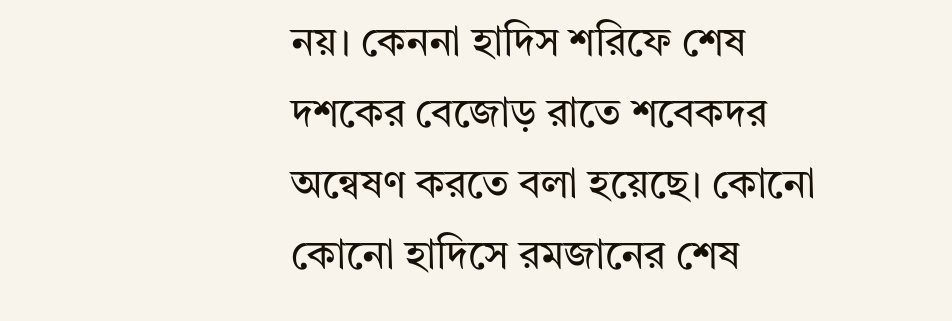নয়। কেননা হাদিস শরিফে শেষ দশকের বেজোড় রাতে শবেকদর অন্বেষণ করতে বলা হয়েছে। কোনো কোনো হাদিসে রমজানের শেষ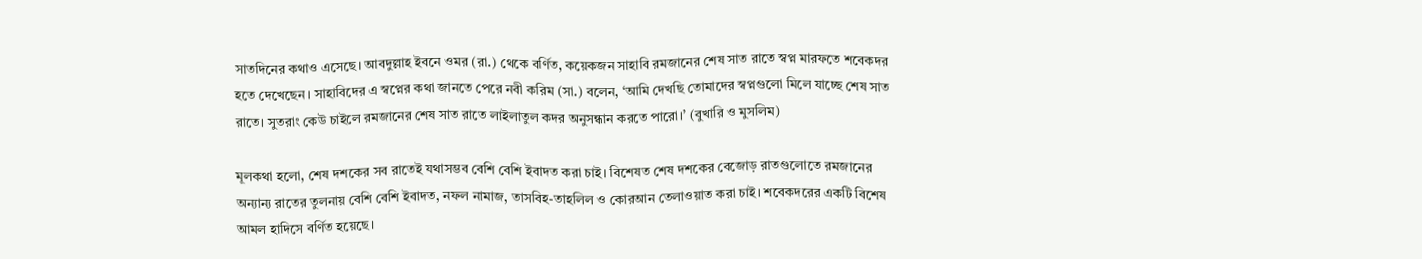সাতদিনের কথাও এসেছে। আবদুল্লাহ ইবনে ওমর (রা.) থেকে বর্ণিত, কয়েকজন সাহাবি রমজানের শেষ সাত রাতে স্বপ্ন মারফতে শবেকদর হতে দেখেছেন। সাহাবিদের এ স্বপ্নের কথা জানতে পেরে নবী করিম (সা.) বলেন, ‘আমি দেখছি তোমাদের স্বপ্নগুলো মিলে যাচ্ছে শেষ সাত রাতে। সুতরাং কেউ চাইলে রমজানের শেষ সাত রাতে লাইলাতুল কদর অনুসন্ধান করতে পারো।’ (বুখারি ও মুসলিম)

মূলকথা হলো, শেষ দশকের সব রাতেই যথাসম্ভব বেশি বেশি ইবাদত করা চাই। বিশেষত শেষ দশকের বেজোড় রাতগুলোতে রমজানের অন্যান্য রাতের তুলনায় বেশি বেশি ইবাদত, নফল নামাজ, তাসবিহ-তাহলিল ও কোরআন তেলাওয়াত করা চাই। শবেকদরের একটি বিশেষ আমল হাদিসে বর্ণিত হয়েছে।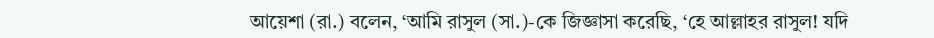আয়েশা (রা.) বলেন, ‘আমি রাসুল (সা.)-কে জিজ্ঞাসা করেছি, ‘হে আল্লাহর রাসুল! যদি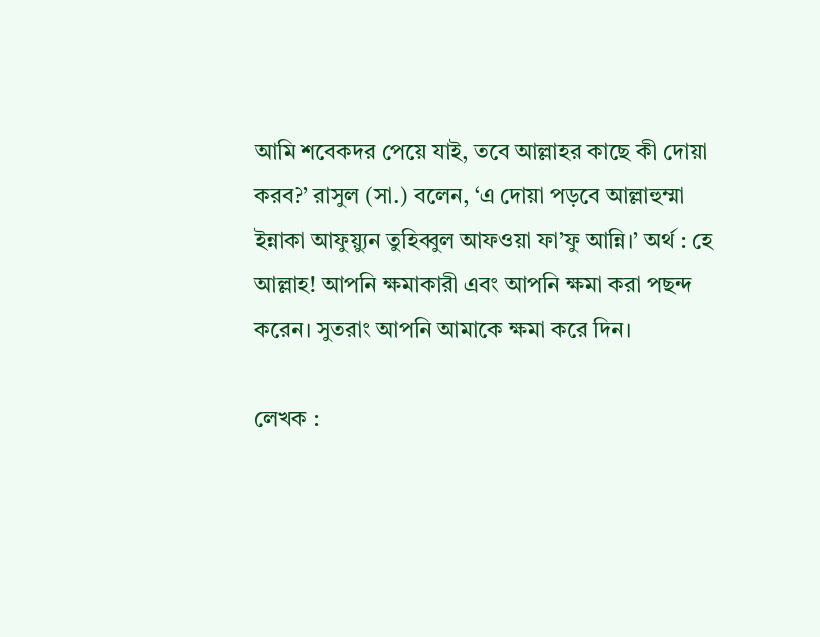আমি শবেকদর পেয়ে যাই, তবে আল্লাহর কাছে কী দোয়া করব?’ রাসুল (সা.) বলেন, ‘এ দোয়া পড়বে আল্লাহুম্মা ইন্নাকা আফুয়্যুন তুহিব্বুল আফওয়া ফা’ফু আন্নি।’ অর্থ : হে আল্লাহ! আপনি ক্ষমাকারী এবং আপনি ক্ষমা করা পছন্দ করেন। সুতরাং আপনি আমাকে ক্ষমা করে দিন।

লেখক :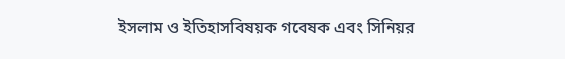ইসলাম ও ইতিহাসবিষয়ক গবেষক এবং সিনিয়র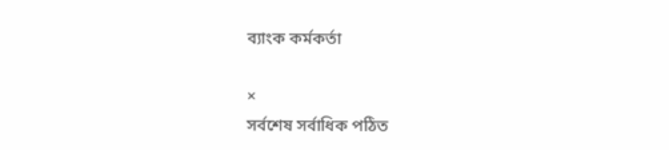ব্যাংক কর্মকর্তা

×
সর্বশেষ সর্বাধিক পঠিত